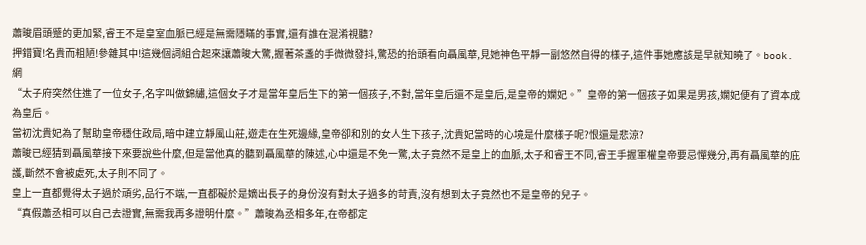蕭晙眉頭蹙的更加緊,睿王不是皇室血脈已經是無需隱瞞的事實,還有誰在混淆視聽?
押錯寶!名貴而粗陋!參雜其中!這幾個詞組合起來讓蕭晙大驚,握著茶盞的手微微發抖,驚恐的抬頭看向聶風華,見她神色平靜一副悠然自得的樣子,這件事她應該是早就知曉了。book.網
“太子府突然住進了一位女子,名字叫做錦繡,這個女子才是當年皇后生下的第一個孩子,不對,當年皇后還不是皇后,是皇帝的嫻妃。”皇帝的第一個孩子如果是男孩,嫻妃便有了資本成為皇后。
當初沈貴妃為了幫助皇帝穩住政局,暗中建立靜風山莊,遊走在生死邊緣,皇帝卻和別的女人生下孩子,沈貴妃當時的心境是什麼樣子呢?恨還是悲涼?
蕭晙已經猜到聶風華接下來要說些什麼,但是當他真的聽到聶風華的陳述,心中還是不免一驚,太子竟然不是皇上的血脈,太子和睿王不同,睿王手握軍權皇帝要忌憚幾分,再有聶風華的庇護,斷然不會被處死,太子則不同了。
皇上一直都覺得太子過於頑劣,品行不端,一直都礙於是嫡出長子的身份沒有對太子過多的苛責,沒有想到太子竟然也不是皇帝的兒子。
“真假蕭丞相可以自己去證實,無需我再多證明什麼。”蕭晙為丞相多年,在帝都定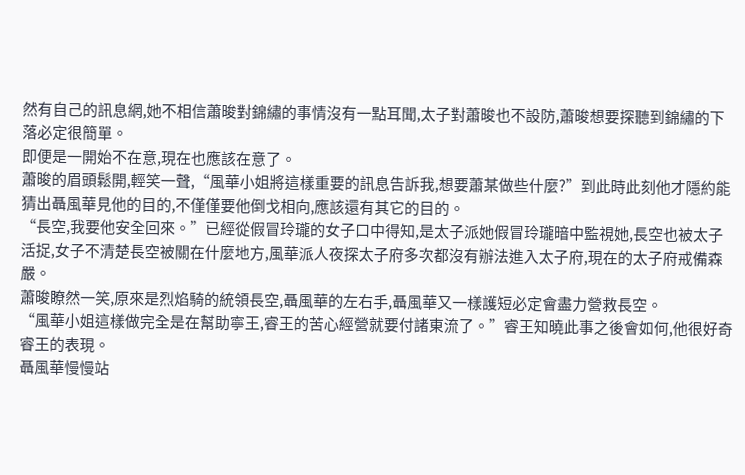然有自己的訊息網,她不相信蕭晙對錦繡的事情沒有一點耳聞,太子對蕭晙也不設防,蕭晙想要探聽到錦繡的下落必定很簡單。
即便是一開始不在意,現在也應該在意了。
蕭晙的眉頭鬆開,輕笑一聲,“風華小姐將這樣重要的訊息告訴我,想要蕭某做些什麼?”到此時此刻他才隱約能猜出聶風華見他的目的,不僅僅要他倒戈相向,應該還有其它的目的。
“長空,我要他安全回來。”已經從假冒玲瓏的女子口中得知,是太子派她假冒玲瓏暗中監視她,長空也被太子活捉,女子不清楚長空被關在什麼地方,風華派人夜探太子府多次都沒有辦法進入太子府,現在的太子府戒備森嚴。
蕭晙瞭然一笑,原來是烈焰騎的統領長空,聶風華的左右手,聶風華又一樣護短必定會盡力營救長空。
“風華小姐這樣做完全是在幫助寧王,睿王的苦心經營就要付諸東流了。”睿王知曉此事之後會如何,他很好奇睿王的表現。
聶風華慢慢站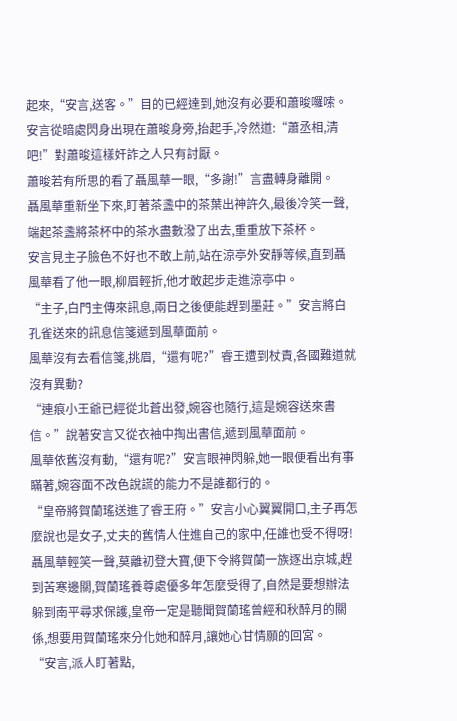起來,“安言,送客。”目的已經達到,她沒有必要和蕭晙囉嗦。
安言從暗處閃身出現在蕭晙身旁,抬起手,冷然道:“蕭丞相,清吧!”對蕭晙這樣奸詐之人只有討厭。
蕭晙若有所思的看了聶風華一眼,“多謝!”言盡轉身離開。
聶風華重新坐下來,盯著茶盞中的茶葉出神許久,最後冷笑一聲,端起茶盞將茶杯中的茶水盡數潑了出去,重重放下茶杯。
安言見主子臉色不好也不敢上前,站在涼亭外安靜等候,直到聶風華看了他一眼,柳眉輕折,他才敢起步走進涼亭中。
“主子,白門主傳來訊息,兩日之後便能趕到墨莊。”安言將白孔雀送來的訊息信箋遞到風華面前。
風華沒有去看信箋,挑眉,“還有呢?”睿王遭到杖責,各國難道就沒有異動?
“連痕小王爺已經從北蒼出發,婉容也隨行,這是婉容送來書信。”說著安言又從衣袖中掏出書信,遞到風華面前。
風華依舊沒有動,“還有呢?”安言眼神閃躲,她一眼便看出有事瞞著,婉容面不改色說謊的能力不是誰都行的。
“皇帝將賀蘭瑤送進了睿王府。”安言小心翼翼開口,主子再怎麼說也是女子,丈夫的舊情人住進自己的家中,任誰也受不得呀!
聶風華輕笑一聲,莫離初登大寶,便下令將賀蘭一族逐出京城,趕到苦寒邊關,賀蘭瑤養尊處優多年怎麼受得了,自然是要想辦法躲到南平尋求保護,皇帝一定是聽聞賀蘭瑤曾經和秋醉月的關係,想要用賀蘭瑤來分化她和醉月,讓她心甘情願的回宮。
“安言,派人盯著點,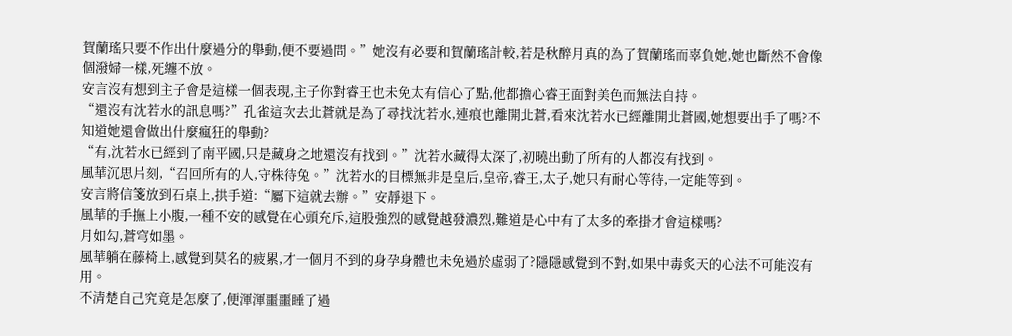賀蘭瑤只要不作出什麼過分的舉動,便不要過問。”她沒有必要和賀蘭瑤計較,若是秋醉月真的為了賀蘭瑤而辜負她,她也斷然不會像個潑婦一樣,死纏不放。
安言沒有想到主子會是這樣一個表現,主子你對睿王也未免太有信心了點,他都擔心睿王面對美色而無法自持。
“還沒有沈若水的訊息嗎?”孔雀這次去北蒼就是為了尋找沈若水,連痕也離開北蒼,看來沈若水已經離開北蒼國,她想要出手了嗎?不知道她還會做出什麼瘋狂的舉動?
“有,沈若水已經到了南平國,只是藏身之地還沒有找到。”沈若水藏得太深了,初曉出動了所有的人都沒有找到。
風華沉思片刻,“召回所有的人,守株待兔。”沈若水的目標無非是皇后,皇帝,睿王,太子,她只有耐心等待,一定能等到。
安言將信箋放到石桌上,拱手道:“屬下這就去辦。”安靜退下。
風華的手撫上小腹,一種不安的感覺在心頭充斥,這股強烈的感覺越發濃烈,難道是心中有了太多的牽掛才會這樣嗎?
月如勾,蒼穹如墨。
風華躺在藤椅上,感覺到莫名的疲累,才一個月不到的身孕身體也未免過於虛弱了?隱隱感覺到不對,如果中毒炙天的心法不可能沒有用。
不清楚自己究竟是怎麼了,便渾渾噩噩睡了過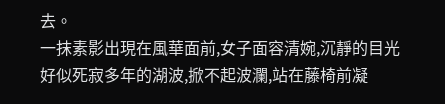去。
一抹素影出現在風華面前,女子面容清婉,沉靜的目光好似死寂多年的湖波,掀不起波瀾,站在藤椅前凝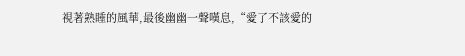視著熟睡的風華,最後幽幽一聲嘆息,“愛了不該愛的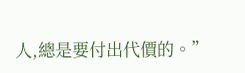人,總是要付出代價的。”